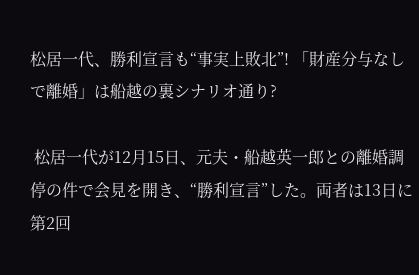松居一代、勝利宣言も“事実上敗北”! 「財産分与なしで離婚」は船越の裏シナリオ通り?

 松居一代が12月15日、元夫・船越英一郎との離婚調停の件で会見を開き、“勝利宣言”した。両者は13日に第2回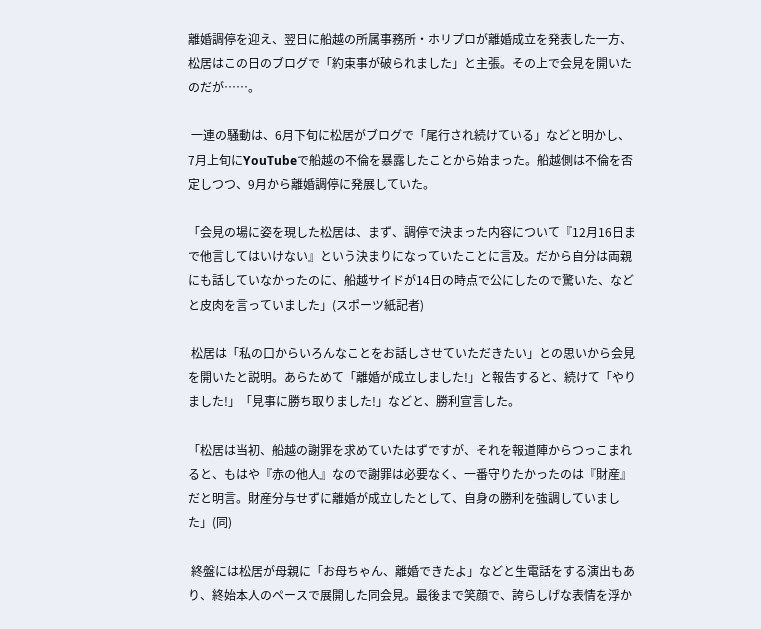離婚調停を迎え、翌日に船越の所属事務所・ホリプロが離婚成立を発表した一方、松居はこの日のブログで「約束事が破られました」と主張。その上で会見を開いたのだが……。

 一連の騒動は、6月下旬に松居がブログで「尾行され続けている」などと明かし、7月上旬にYouTubeで船越の不倫を暴露したことから始まった。船越側は不倫を否定しつつ、9月から離婚調停に発展していた。

「会見の場に姿を現した松居は、まず、調停で決まった内容について『12月16日まで他言してはいけない』という決まりになっていたことに言及。だから自分は両親にも話していなかったのに、船越サイドが14日の時点で公にしたので驚いた、などと皮肉を言っていました」(スポーツ紙記者)

 松居は「私の口からいろんなことをお話しさせていただきたい」との思いから会見を開いたと説明。あらためて「離婚が成立しました!」と報告すると、続けて「やりました!」「見事に勝ち取りました!」などと、勝利宣言した。

「松居は当初、船越の謝罪を求めていたはずですが、それを報道陣からつっこまれると、もはや『赤の他人』なので謝罪は必要なく、一番守りたかったのは『財産』だと明言。財産分与せずに離婚が成立したとして、自身の勝利を強調していました」(同)

 終盤には松居が母親に「お母ちゃん、離婚できたよ」などと生電話をする演出もあり、終始本人のペースで展開した同会見。最後まで笑顔で、誇らしげな表情を浮か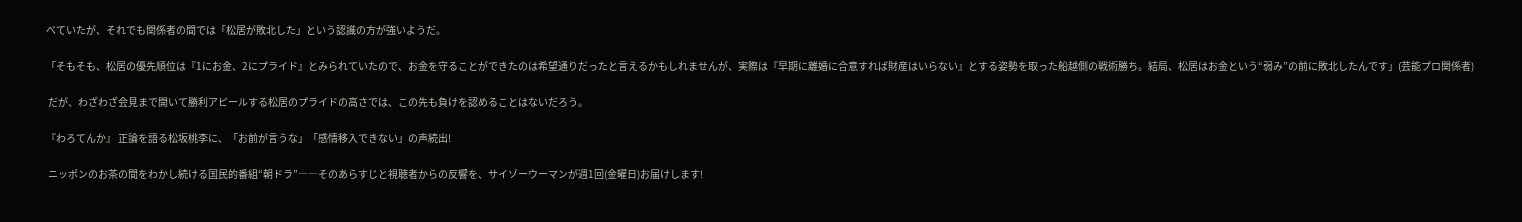べていたが、それでも関係者の間では「松居が敗北した」という認識の方が強いようだ。

「そもそも、松居の優先順位は『1にお金、2にプライド』とみられていたので、お金を守ることができたのは希望通りだったと言えるかもしれませんが、実際は『早期に離婚に合意すれば財産はいらない』とする姿勢を取った船越側の戦術勝ち。結局、松居はお金という“弱み”の前に敗北したんです」(芸能プロ関係者)

 だが、わざわざ会見まで開いて勝利アピールする松居のプライドの高さでは、この先も負けを認めることはないだろう。

『わろてんか』 正論を語る松坂桃李に、「お前が言うな」「感情移入できない」の声続出!

 ニッポンのお茶の間をわかし続ける国民的番組“朝ドラ”――そのあらすじと視聴者からの反響を、サイゾーウーマンが週1回(金曜日)お届けします!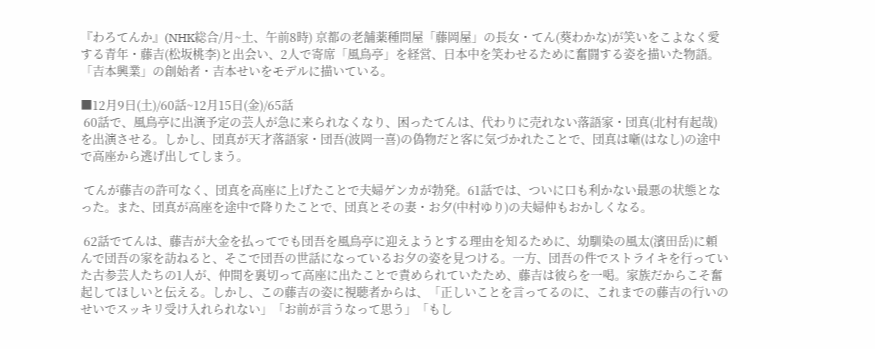『わろてんか』(NHK総合/月~土、午前8時) 京都の老舗薬種問屋「藤岡屋」の長女・てん(葵わかな)が笑いをこよなく愛する青年・藤吉(松坂桃李)と出会い、2人で寄席「風鳥亭」を経営、日本中を笑わせるために奮闘する姿を描いた物語。「吉本興業」の創始者・吉本せいをモデルに描いている。

■12月9日(土)/60話~12月15日(金)/65話
 60話で、風鳥亭に出演予定の芸人が急に来られなくなり、困ったてんは、代わりに売れない落語家・団真(北村有起哉)を出演させる。しかし、団真が天才落語家・団吾(波岡一喜)の偽物だと客に気づかれたことで、団真は噺(はなし)の途中で高座から逃げ出してしまう。

 てんが藤吉の許可なく、団真を高座に上げたことで夫婦ゲンカが勃発。61話では、ついに口も利かない最悪の状態となった。また、団真が高座を途中で降りたことで、団真とその妻・お夕(中村ゆり)の夫婦仲もおかしくなる。

 62話でてんは、藤吉が大金を払ってでも団吾を風鳥亭に迎えようとする理由を知るために、幼馴染の風太(濱田岳)に頼んで団吾の家を訪ねると、そこで団吾の世話になっているお夕の姿を見つける。一方、団吾の件でストライキを行っていた古参芸人たちの1人が、仲間を裏切って高座に出たことで責められていたため、藤吉は彼らを一喝。家族だからこそ奮起してほしいと伝える。しかし、この藤吉の姿に視聴者からは、「正しいことを言ってるのに、これまでの藤吉の行いのせいでスッキリ受け入れられない」「お前が言うなって思う」「もし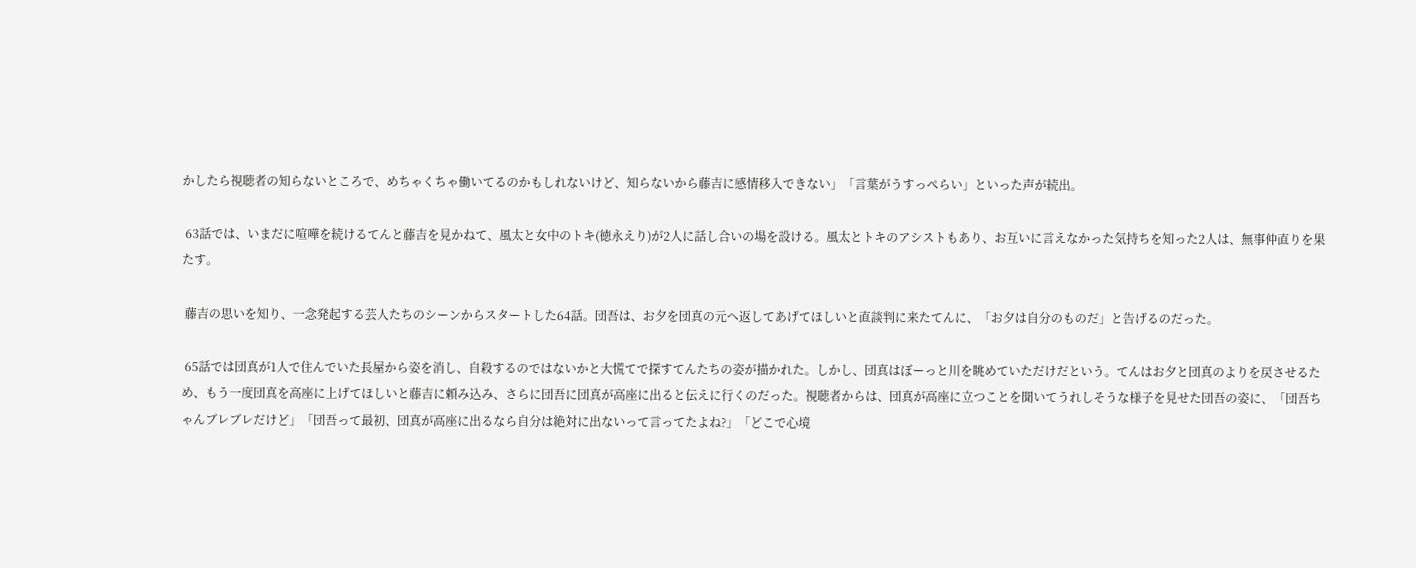かしたら視聴者の知らないところで、めちゃくちゃ働いてるのかもしれないけど、知らないから藤吉に感情移入できない」「言葉がうすっぺらい」といった声が続出。

 63話では、いまだに喧嘩を続けるてんと藤吉を見かねて、風太と女中のトキ(徳永えり)が2人に話し合いの場を設ける。風太とトキのアシストもあり、お互いに言えなかった気持ちを知った2人は、無事仲直りを果たす。

 藤吉の思いを知り、一念発起する芸人たちのシーンからスタートした64話。団吾は、お夕を団真の元へ返してあげてほしいと直談判に来たてんに、「お夕は自分のものだ」と告げるのだった。

 65話では団真が1人で住んでいた長屋から姿を消し、自殺するのではないかと大慌てで探すてんたちの姿が描かれた。しかし、団真はぼーっと川を眺めていただけだという。てんはお夕と団真のよりを戻させるため、もう一度団真を高座に上げてほしいと藤吉に頼み込み、さらに団吾に団真が高座に出ると伝えに行くのだった。視聴者からは、団真が高座に立つことを聞いてうれしそうな様子を見せた団吾の姿に、「団吾ちゃんブレブレだけど」「団吾って最初、団真が高座に出るなら自分は絶対に出ないって言ってたよね?」「どこで心境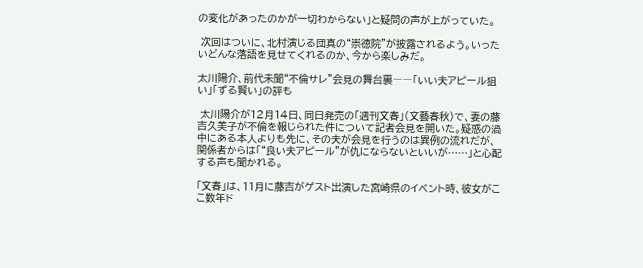の変化があったのかが一切わからない」と疑問の声が上がっていた。

 次回はついに、北村演じる団真の“崇徳院”が披露されるよう。いったいどんな落語を見せてくれるのか、今から楽しみだ。

太川陽介、前代未聞“不倫サレ”会見の舞台裏――「いい夫アピール狙い」「ずる賢い」の評も

 太川陽介が12月14日、同日発売の「週刊文春」(文藝春秋)で、妻の藤吉久美子が不倫を報じられた件について記者会見を開いた。疑惑の渦中にある本人よりも先に、その夫が会見を行うのは異例の流れだが、関係者からは「“良い夫アピール”が仇にならないといいが……」と心配する声も聞かれる。

「文春」は、11月に藤吉がゲスト出演した宮崎県のイベント時、彼女がここ数年ド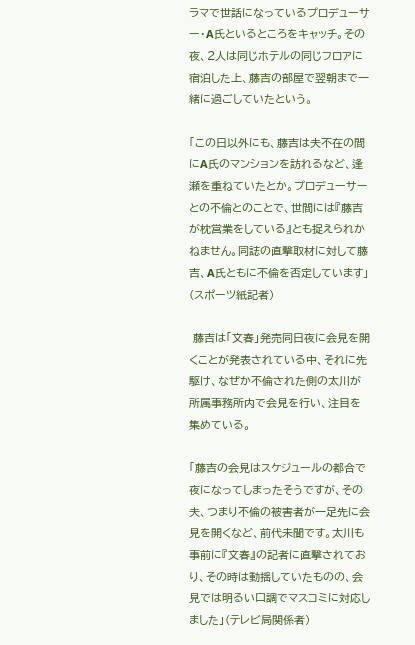ラマで世話になっているプロデューサー・A氏といるところをキャッチ。その夜、2人は同じホテルの同じフロアに宿泊した上、藤吉の部屋で翌朝まで一緒に過ごしていたという。

「この日以外にも、藤吉は夫不在の間にA氏のマンションを訪れるなど、逢瀬を重ねていたとか。プロデューサーとの不倫とのことで、世間には『藤吉が枕営業をしている』とも捉えられかねません。同誌の直撃取材に対して藤吉、A氏ともに不倫を否定しています」(スポーツ紙記者)

 藤吉は「文春」発売同日夜に会見を開くことが発表されている中、それに先駆け、なぜか不倫された側の太川が所属事務所内で会見を行い、注目を集めている。

「藤吉の会見はスケジュールの都合で夜になってしまったそうですが、その夫、つまり不倫の被害者が一足先に会見を開くなど、前代未聞です。太川も事前に『文春』の記者に直撃されており、その時は動揺していたものの、会見では明るい口調でマスコミに対応しました」(テレビ局関係者)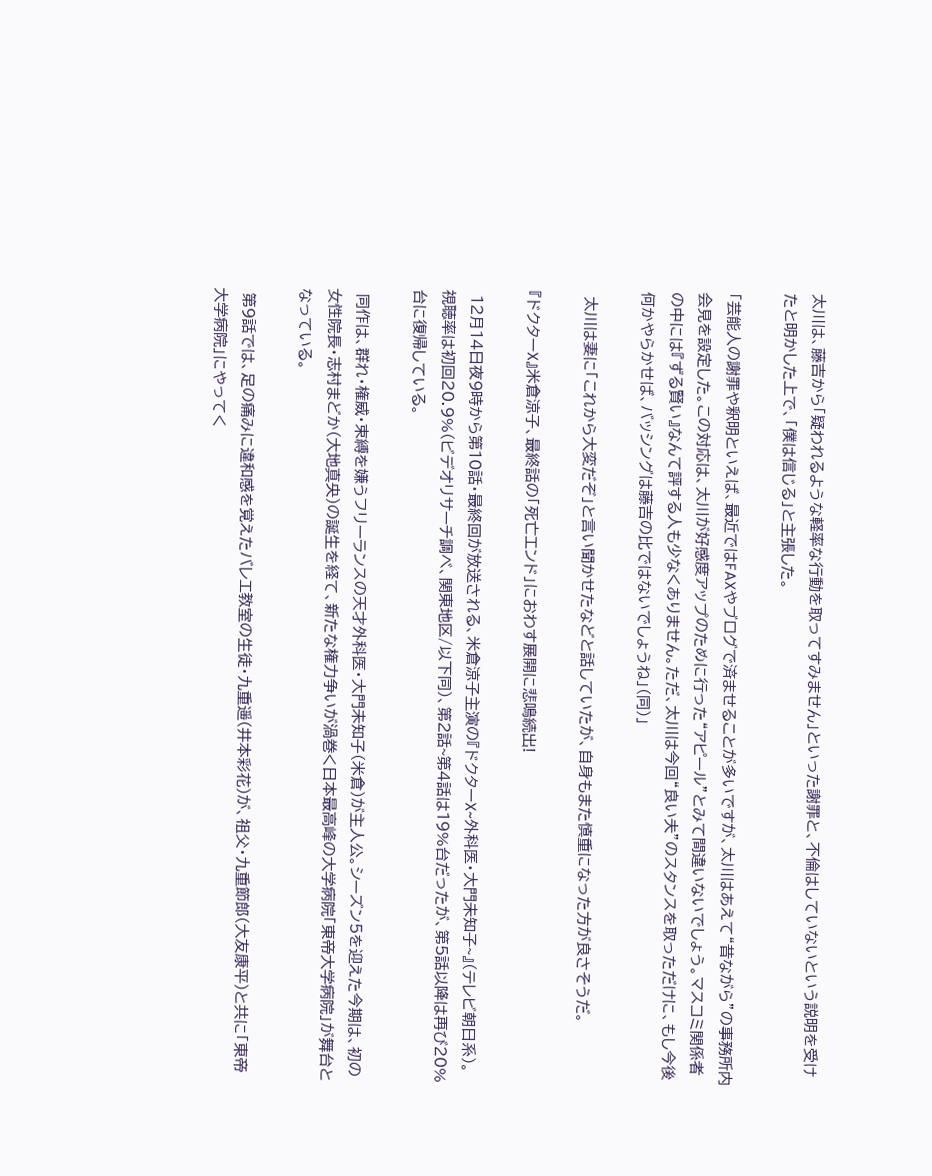太川は、藤吉から「疑われるような軽率な行動を取ってすみません」といった謝罪と、不倫はしていないという説明を受けたと明かした上で、「僕は信じる」と主張した。

「芸能人の謝罪や釈明といえば、最近ではFAXやブログで済ませることが多いですが、太川はあえて“昔ながら”の事務所内会見を設定した。この対応は、太川が好感度アップのために行った“アピール”とみて間違いないでしょう。マスコミ関係者の中には『ずる賢い』なんて評する人も少なくありません。ただ、太川は今回“良い夫”のスタンスを取っただけに、もし今後何かやらかせば、バッシングは藤吉の比ではないでしょうね」(同)」

 太川は妻に「これから大変だぞ」と言い聞かせたなどと話していたが、自身もまた慎重になった方が良さそうだ。

『ドクターX』米倉涼子、最終話の「死亡エンド」におわす展開に悲鳴続出!

 12月14日夜9時から第10話・最終回が放送される、米倉涼子主演の『ドクターX~外科医・大門未知子~』(テレビ朝日系)。視聴率は初回20.9%(ビデオリサーチ調べ、関東地区/以下同)、第2話~第4話は19%台だったが、第5話以降は再び20%台に復帰している。

 同作は、群れ・権威・束縛を嫌うフリーランスの天才外科医・大門未知子(米倉)が主人公。シーズン5を迎えた今期は、初の女性院長・志村まどか(大地真央)の誕生を経て、新たな権力争いが渦巻く日本最高峰の大学病院「東帝大学病院」が舞台となっている。

 第9話では、足の痛みに違和感を覚えたバレエ教室の生徒・九重遥(井本彩花)が、祖父・九重節郎(大友康平)と共に「東帝大学病院」にやってく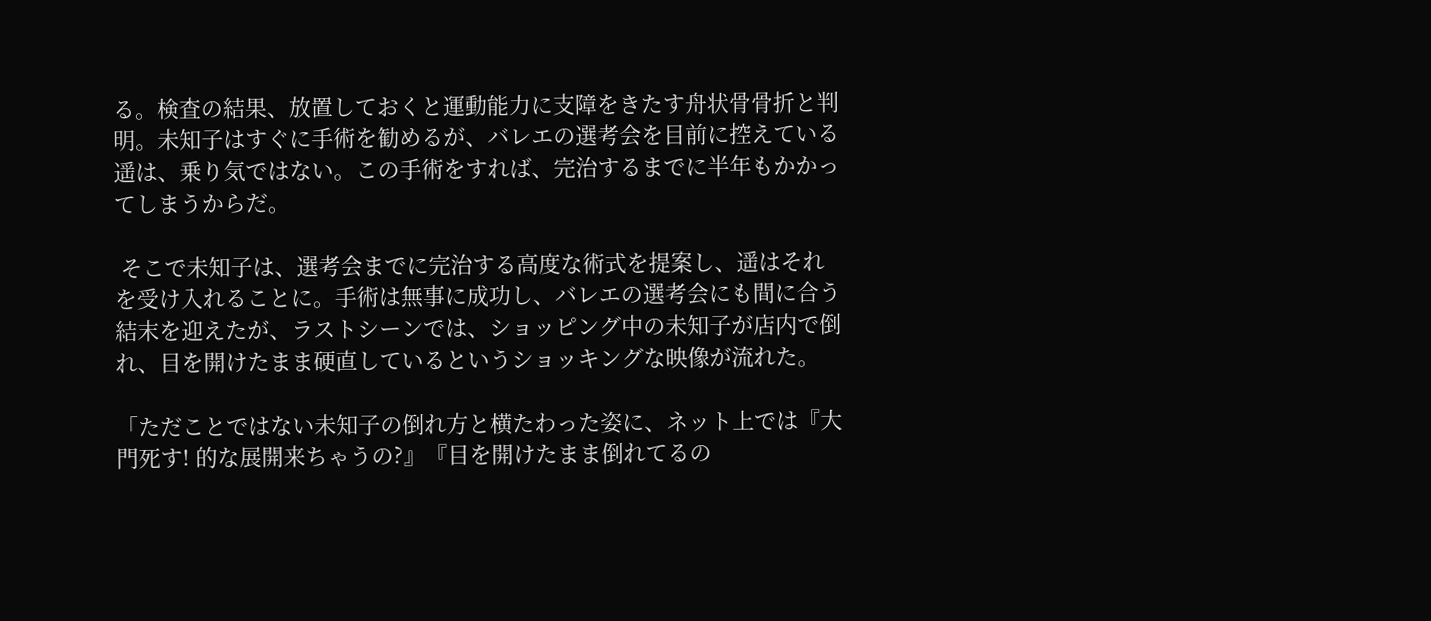る。検査の結果、放置しておくと運動能力に支障をきたす舟状骨骨折と判明。未知子はすぐに手術を勧めるが、バレエの選考会を目前に控えている遥は、乗り気ではない。この手術をすれば、完治するまでに半年もかかってしまうからだ。

 そこで未知子は、選考会までに完治する高度な術式を提案し、遥はそれを受け入れることに。手術は無事に成功し、バレエの選考会にも間に合う結末を迎えたが、ラストシーンでは、ショッピング中の未知子が店内で倒れ、目を開けたまま硬直しているというショッキングな映像が流れた。

「ただことではない未知子の倒れ方と横たわった姿に、ネット上では『大門死す! 的な展開来ちゃうの?』『目を開けたまま倒れてるの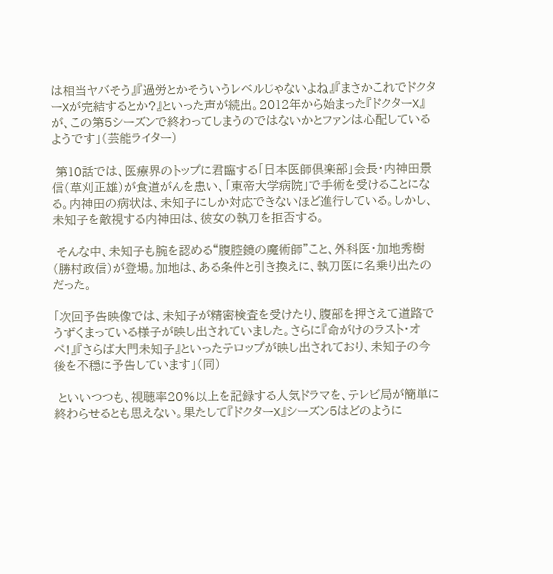は相当ヤバそう』『過労とかそういうレベルじゃないよね』『まさかこれでドクターXが完結するとか?』といった声が続出。2012年から始まった『ドクターX』が、この第5シーズンで終わってしまうのではないかとファンは心配しているようです」(芸能ライター)

 第10話では、医療界のトップに君臨する「日本医師倶楽部」会長・内神田景信(草刈正雄)が食道がんを患い、「東帝大学病院」で手術を受けることになる。内神田の病状は、未知子にしか対応できないほど進行している。しかし、未知子を敵視する内神田は、彼女の執刀を拒否する。

 そんな中、未知子も腕を認める“腹腔鏡の魔術師”こと、外科医・加地秀樹(勝村政信)が登場。加地は、ある条件と引き換えに、執刀医に名乗り出たのだった。

「次回予告映像では、未知子が精密検査を受けたり、腹部を押さえて道路でうずくまっている様子が映し出されていました。さらに『命がけのラスト・オペ!』『さらば大門未知子』といったテロップが映し出されており、未知子の今後を不穏に予告しています」(同)

 といいつつも、視聴率20%以上を記録する人気ドラマを、テレビ局が簡単に終わらせるとも思えない。果たして『ドクターX』シーズン5はどのように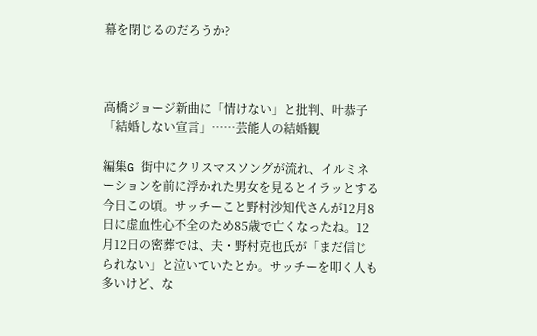幕を閉じるのだろうか?



高橋ジョージ新曲に「情けない」と批判、叶恭子「結婚しない宣言」……芸能人の結婚観

編集G 街中にクリスマスソングが流れ、イルミネーションを前に浮かれた男女を見るとイラッとする今日この頃。サッチーこと野村沙知代さんが12月8日に虚血性心不全のため85歳で亡くなったね。12月12日の密葬では、夫・野村克也氏が「まだ信じられない」と泣いていたとか。サッチーを叩く人も多いけど、な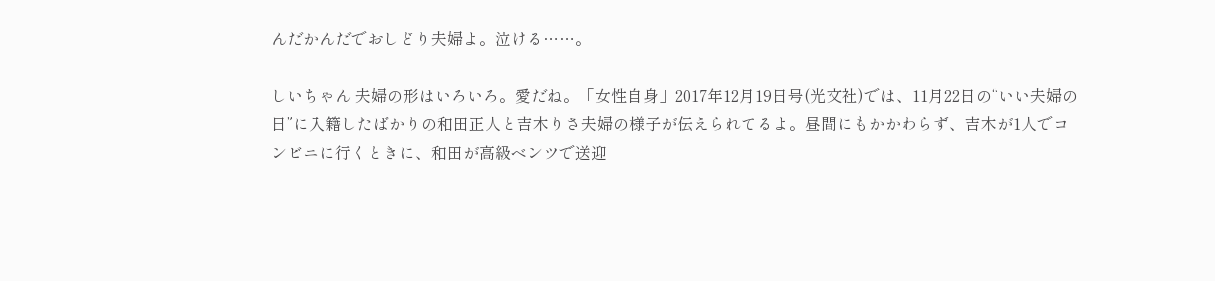んだかんだでおしどり夫婦よ。泣ける……。

しいちゃん 夫婦の形はいろいろ。愛だね。「女性自身」2017年12月19日号(光文社)では、11月22日の“いい夫婦の日”に入籍したばかりの和田正人と吉木りさ夫婦の様子が伝えられてるよ。昼間にもかかわらず、吉木が1人でコンビニに行くときに、和田が高級ベンツで送迎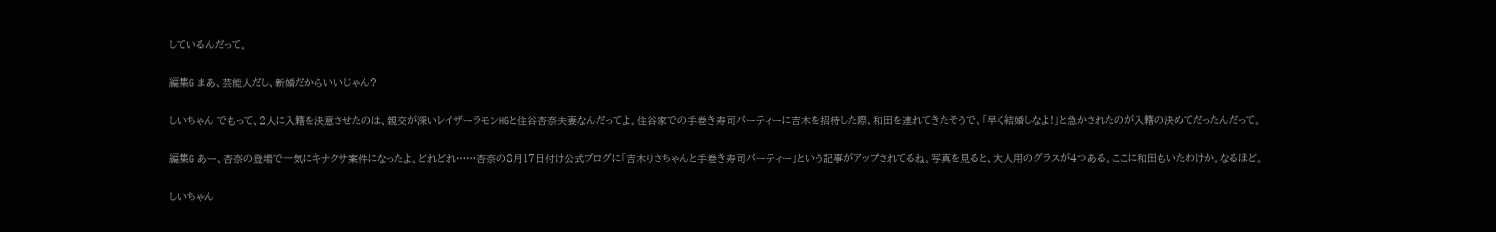しているんだって。

編集G まあ、芸能人だし、新婚だからいいじゃん?

しいちゃん でもって、2人に入籍を決意させたのは、親交が深いレイザーラモンHGと住谷杏奈夫妻なんだってよ。住谷家での手巻き寿司パーティーに吉木を招待した際、和田を連れてきたそうで、「早く結婚しなよ!」と急かされたのが入籍の決めてだったんだって。

編集G あー、杏奈の登場で一気にキナクサ案件になったよ。どれどれ……杏奈の8月17日付け公式ブログに「吉木りさちゃんと手巻き寿司パーティー」という記事がアップされてるね。写真を見ると、大人用のグラスが4つある。ここに和田もいたわけか。なるほど。

しいちゃん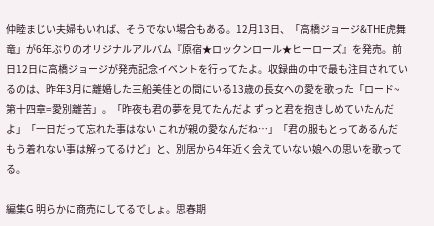仲睦まじい夫婦もいれば、そうでない場合もある。12月13日、「高橋ジョージ&THE虎舞竜」が6年ぶりのオリジナルアルバム『原宿★ロックンロール★ヒーローズ』を発売。前日12日に高橋ジョージが発売記念イベントを行ってたよ。収録曲の中で最も注目されているのは、昨年3月に離婚した三船美佳との間にいる13歳の長女への愛を歌った「ロード~第十四章=愛別離苦」。「昨夜も君の夢を見てたんだよ ずっと君を抱きしめていたんだよ」「一日だって忘れた事はない これが親の愛なんだね…」「君の服もとってあるんだ もう着れない事は解ってるけど」と、別居から4年近く会えていない娘への思いを歌ってる。

編集G 明らかに商売にしてるでしょ。思春期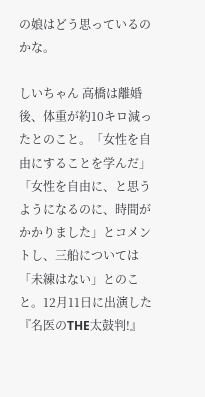の娘はどう思っているのかな。

しいちゃん 高橋は離婚後、体重が約10キロ減ったとのこと。「女性を自由にすることを学んだ」「女性を自由に、と思うようになるのに、時間がかかりました」とコメントし、三船については「未練はない」とのこと。12月11日に出演した『名医のTHE太鼓判!』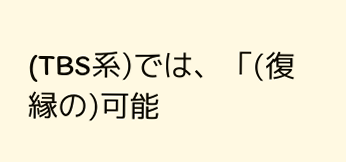(TBS系)では、「(復縁の)可能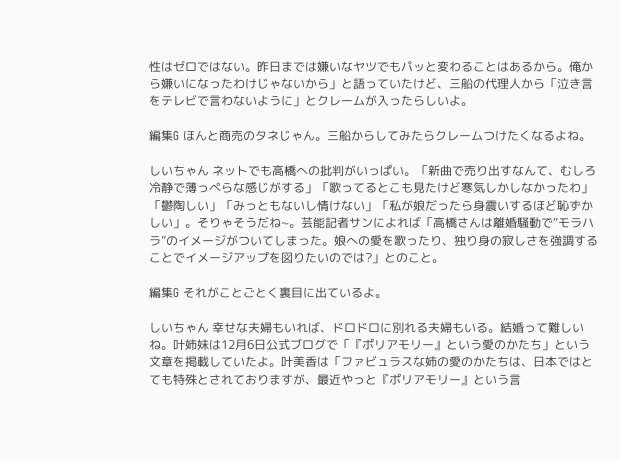性はゼロではない。昨日までは嫌いなヤツでもパッと変わることはあるから。俺から嫌いになったわけじゃないから」と語っていたけど、三船の代理人から「泣き言をテレビで言わないように」とクレームが入ったらしいよ。

編集G ほんと商売のタネじゃん。三船からしてみたらクレームつけたくなるよね。

しいちゃん ネットでも高橋への批判がいっぱい。「新曲で売り出すなんて、むしろ冷静で薄っぺらな感じがする」「歌ってるとこも見たけど寒気しかしなかったわ」「鬱陶しい」「みっともないし情けない」「私が娘だったら身震いするほど恥ずかしい」。そりゃそうだね~。芸能記者サンによれば「高橋さんは離婚騒動で“モラハラ”のイメージがついてしまった。娘への愛を歌ったり、独り身の寂しさを強調することでイメージアップを図りたいのでは?」とのこと。

編集G それがことごとく裏目に出ているよ。

しいちゃん 幸せな夫婦もいれば、ドロドロに別れる夫婦もいる。結婚って難しいね。叶姉妹は12月6日公式ブログで「『ポリアモリー』という愛のかたち」という文章を掲載していたよ。叶美香は「ファビュラスな姉の愛のかたちは、日本ではとても特殊とされておりますが、最近やっと『ポリアモリー』という言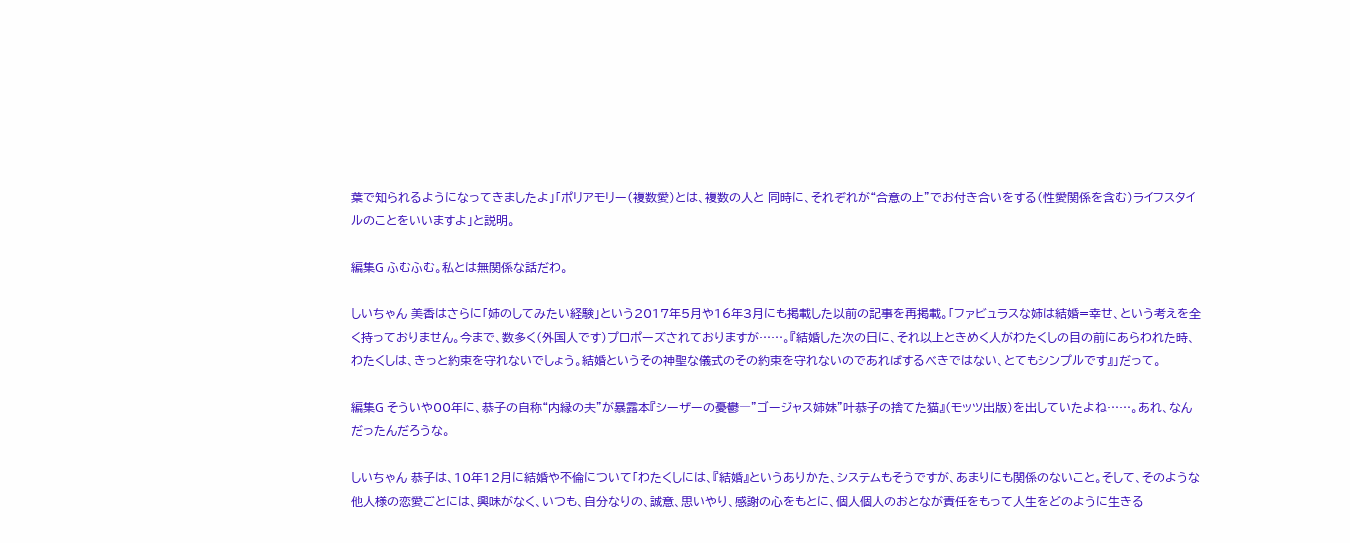葉で知られるようになってきましたよ」「ポリアモリー(複数愛)とは、複数の人と 同時に、それぞれが“合意の上”でお付き合いをする(性愛関係を含む)ライフスタイルのことをいいますよ」と説明。

編集G ふむふむ。私とは無関係な話だわ。

しいちゃん 美香はさらに「姉のしてみたい経験」という2017年5月や16年3月にも掲載した以前の記事を再掲載。「ファビュラスな姉は結婚=幸せ、という考えを全く持っておりません。今まで、数多く(外国人です)プロポーズされておりますが……。『結婚した次の日に、それ以上ときめく人がわたくしの目の前にあらわれた時、わたくしは、きっと約束を守れないでしょう。結婚というその神聖な儀式のその約束を守れないのであればするべきではない、とてもシンプルです』」だって。

編集G そういや00年に、恭子の自称“内縁の夫”が暴露本『シーザーの憂鬱―"ゴージャス姉妹"叶恭子の捨てた猫』(モッツ出版)を出していたよね……。あれ、なんだったんだろうな。

しいちゃん 恭子は、10年12月に結婚や不倫について「わたくしには、『結婚』というありかた、システムもそうですが、あまりにも関係のないこと。そして、そのような他人様の恋愛ごとには、興味がなく、いつも、自分なりの、誠意、思いやり、感謝の心をもとに、個人個人のおとなが責任をもって人生をどのように生きる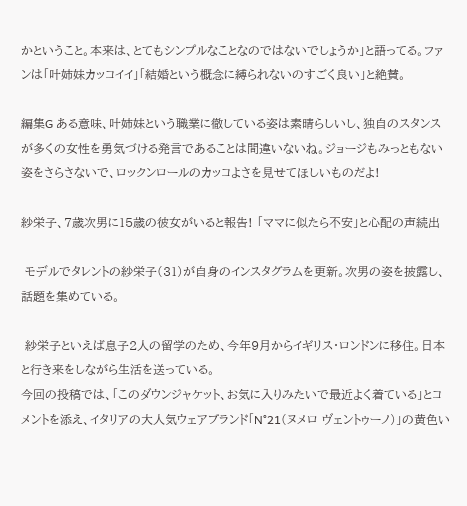かということ。本来は、とてもシンプルなことなのではないでしょうか」と語ってる。ファンは「叶姉妹カッコイイ」「結婚という概念に縛られないのすごく良い」と絶賛。

編集G ある意味、叶姉妹という職業に徹している姿は素晴らしいし、独自のスタンスが多くの女性を勇気づける発言であることは間違いないね。ジョージもみっともない姿をさらさないで、ロックンロールのカッコよさを見せてほしいものだよ!

紗栄子、7歳次男に15歳の彼女がいると報告! 「ママに似たら不安」と心配の声続出

 モデルでタレントの紗栄子(31)が自身のインスタグラムを更新。次男の姿を披露し、話題を集めている。

 紗栄子といえば息子2人の留学のため、今年9月からイギリス・ロンドンに移住。日本と行き来をしながら生活を送っている。
今回の投稿では、「このダウンジャケット、お気に入りみたいで最近よく着ている」とコメントを添え、イタリアの大人気ウェアブランド「N°21(ヌメロ ヴェントゥーノ)」の黄色い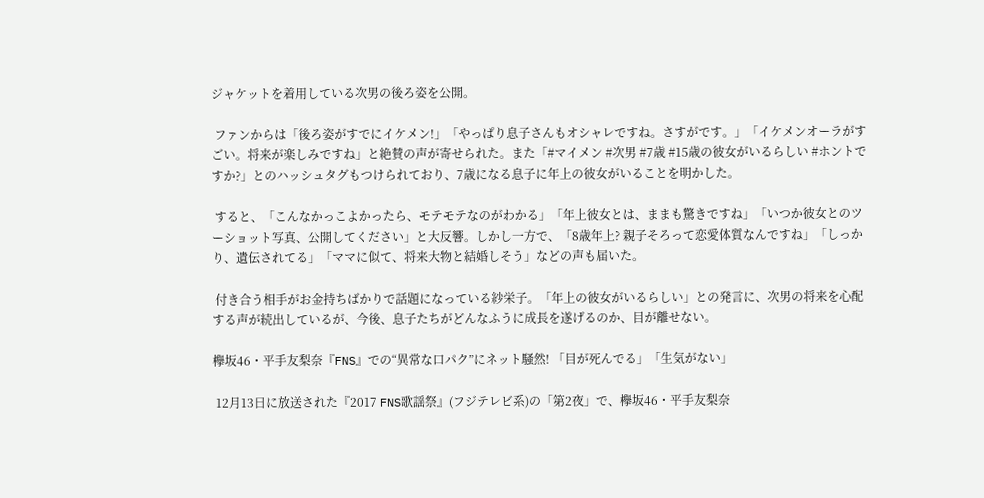ジャケットを着用している次男の後ろ姿を公開。

 ファンからは「後ろ姿がすでにイケメン!」「やっぱり息子さんもオシャレですね。さすがです。」「イケメンオーラがすごい。将来が楽しみですね」と絶賛の声が寄せられた。また「#マイメン #次男 #7歳 #15歳の彼女がいるらしい #ホントですか?」とのハッシュタグもつけられており、7歳になる息子に年上の彼女がいることを明かした。

 すると、「こんなかっこよかったら、モテモテなのがわかる」「年上彼女とは、ままも驚きですね」「いつか彼女とのツーショット写真、公開してください」と大反響。しかし一方で、「8歳年上? 親子そろって恋愛体質なんですね」「しっかり、遺伝されてる」「ママに似て、将来大物と結婚しそう」などの声も届いた。

 付き合う相手がお金持ちばかりで話題になっている紗栄子。「年上の彼女がいるらしい」との発言に、次男の将来を心配する声が続出しているが、今後、息子たちがどんなふうに成長を遂げるのか、目が離せない。

欅坂46・平手友梨奈『FNS』での“異常な口パク”にネット騒然! 「目が死んでる」「生気がない」

 12月13日に放送された『2017 FNS歌謡祭』(フジテレビ系)の「第2夜」で、欅坂46・平手友梨奈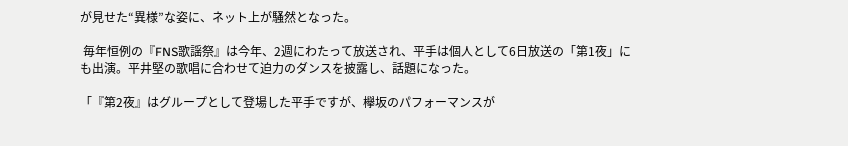が見せた“異様”な姿に、ネット上が騒然となった。

 毎年恒例の『FNS歌謡祭』は今年、2週にわたって放送され、平手は個人として6日放送の「第1夜」にも出演。平井堅の歌唱に合わせて迫力のダンスを披露し、話題になった。

「『第2夜』はグループとして登場した平手ですが、欅坂のパフォーマンスが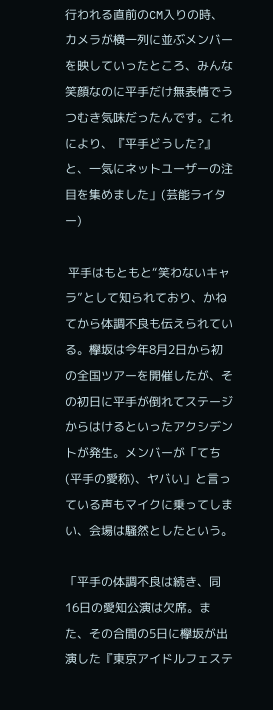行われる直前のCM入りの時、カメラが横一列に並ぶメンバーを映していったところ、みんな笑顔なのに平手だけ無表情でうつむき気味だったんです。これにより、『平手どうした?』と、一気にネットユーザーの注目を集めました」(芸能ライター)

 平手はもともと“笑わないキャラ”として知られており、かねてから体調不良も伝えられている。欅坂は今年8月2日から初の全国ツアーを開催したが、その初日に平手が倒れてステージからはけるといったアクシデントが発生。メンバーが「てち(平手の愛称)、ヤバい」と言っている声もマイクに乗ってしまい、会場は騒然としたという。

「平手の体調不良は続き、同16日の愛知公演は欠席。また、その合間の5日に欅坂が出演した『東京アイドルフェステ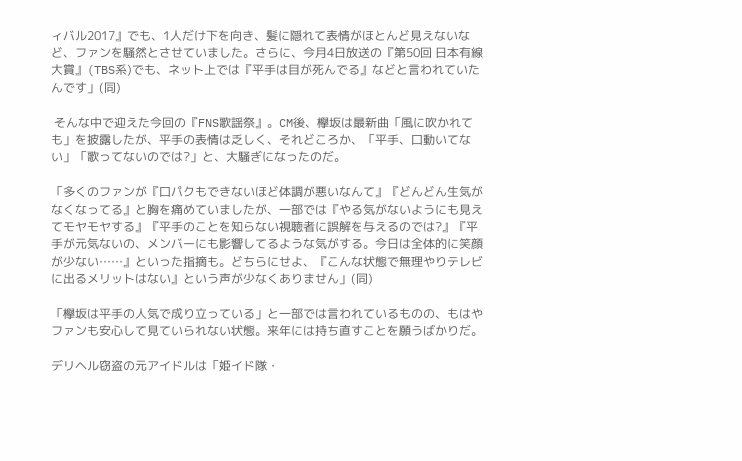ィバル2017』でも、1人だけ下を向き、髪に隠れて表情がほとんど見えないなど、ファンを騒然とさせていました。さらに、今月4日放送の『第50回 日本有線大賞』(TBS系)でも、ネット上では『平手は目が死んでる』などと言われていたんです」(同)

 そんな中で迎えた今回の『FNS歌謡祭』。CM後、欅坂は最新曲「風に吹かれても」を披露したが、平手の表情は乏しく、それどころか、「平手、口動いてない」「歌ってないのでは?」と、大騒ぎになったのだ。

「多くのファンが『口パクもできないほど体調が悪いなんて』『どんどん生気がなくなってる』と胸を痛めていましたが、一部では『やる気がないようにも見えてモヤモヤする』『平手のことを知らない視聴者に誤解を与えるのでは?』『平手が元気ないの、メンバーにも影響してるような気がする。今日は全体的に笑顔が少ない……』といった指摘も。どちらにせよ、『こんな状態で無理やりテレビに出るメリットはない』という声が少なくありません」(同)

「欅坂は平手の人気で成り立っている」と一部では言われているものの、もはやファンも安心して見ていられない状態。来年には持ち直すことを願うばかりだ。

デリヘル窃盗の元アイドルは「姫イド隊・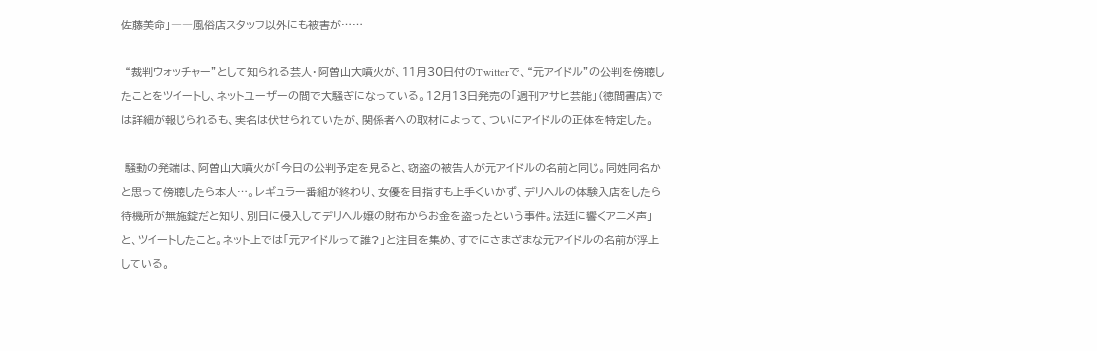佐藤美命」――風俗店スタッフ以外にも被害が……

 “裁判ウォッチャー”として知られる芸人・阿曽山大噴火が、11月30日付のTwitterで、“元アイドル”の公判を傍聴したことをツイートし、ネットユーザーの間で大騒ぎになっている。12月13日発売の「週刊アサヒ芸能」(徳間書店)では詳細が報じられるも、実名は伏せられていたが、関係者への取材によって、ついにアイドルの正体を特定した。

 騒動の発端は、阿曽山大噴火が「今日の公判予定を見ると、窃盗の被告人が元アイドルの名前と同じ。同姓同名かと思って傍聴したら本人…。レギュラー番組が終わり、女優を目指すも上手くいかず、デリヘルの体験入店をしたら待機所が無施錠だと知り、別日に侵入してデリヘル嬢の財布からお金を盗ったという事件。法廷に響くアニメ声」と、ツイートしたこと。ネット上では「元アイドルって誰?」と注目を集め、すでにさまざまな元アイドルの名前が浮上している。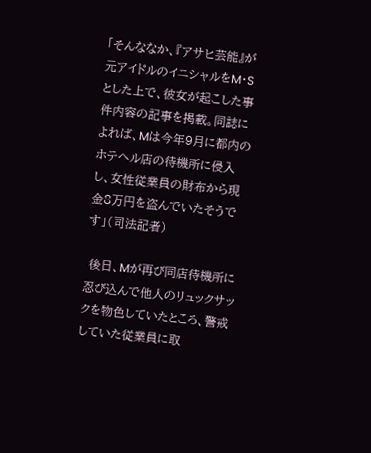「そんななか、『アサヒ芸能』が元アイドルのイニシャルをM・Sとした上で、彼女が起こした事件内容の記事を掲載。同誌によれば、Mは今年9月に都内のホテヘル店の待機所に侵入し、女性従業員の財布から現金8万円を盗んでいたそうです」(司法記者)

 後日、Mが再び同店待機所に忍び込んで他人のリュックサックを物色していたところ、警戒していた従業員に取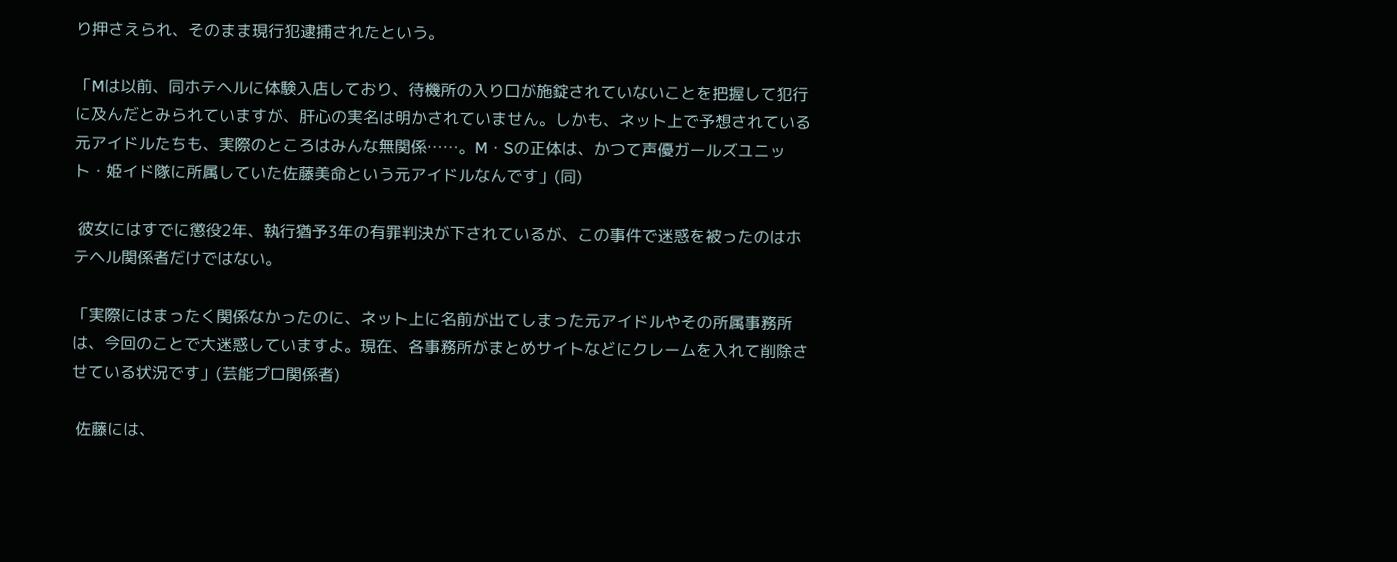り押さえられ、そのまま現行犯逮捕されたという。

「Mは以前、同ホテヘルに体験入店しており、待機所の入り口が施錠されていないことを把握して犯行に及んだとみられていますが、肝心の実名は明かされていません。しかも、ネット上で予想されている元アイドルたちも、実際のところはみんな無関係……。M・Sの正体は、かつて声優ガールズユニット・姫イド隊に所属していた佐藤美命という元アイドルなんです」(同)

 彼女にはすでに懲役2年、執行猶予3年の有罪判決が下されているが、この事件で迷惑を被ったのはホテヘル関係者だけではない。

「実際にはまったく関係なかったのに、ネット上に名前が出てしまった元アイドルやその所属事務所は、今回のことで大迷惑していますよ。現在、各事務所がまとめサイトなどにクレームを入れて削除させている状況です」(芸能プロ関係者)

 佐藤には、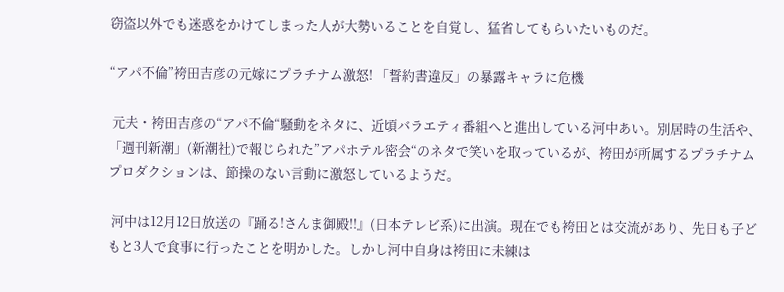窃盗以外でも迷惑をかけてしまった人が大勢いることを自覚し、猛省してもらいたいものだ。

“アパ不倫”袴田吉彦の元嫁にプラチナム激怒! 「誓約書違反」の暴露キャラに危機

 元夫・袴田吉彦の“アパ不倫“騒動をネタに、近頃バラエティ番組へと進出している河中あい。別居時の生活や、「週刊新潮」(新潮社)で報じられた”アパホテル密会“のネタで笑いを取っているが、袴田が所属するプラチナムプロダクションは、節操のない言動に激怒しているようだ。

 河中は12月12日放送の『踊る!さんま御殿!!』(日本テレビ系)に出演。現在でも袴田とは交流があり、先日も子どもと3人で食事に行ったことを明かした。しかし河中自身は袴田に未練は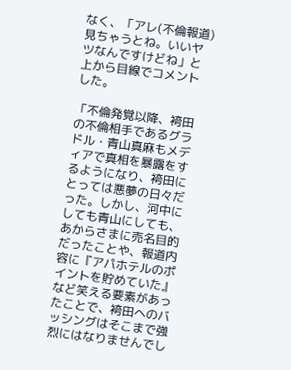なく、「アレ(不倫報道)見ちゃうとね。いいヤツなんですけどね」と上から目線でコメントした。

「不倫発覚以降、袴田の不倫相手であるグラドル・青山真麻もメディアで真相を暴露をするようになり、袴田にとっては悪夢の日々だった。しかし、河中にしても青山にしても、あからさまに売名目的だったことや、報道内容に『アパホテルのポイントを貯めていた』など笑える要素があったことで、袴田へのバッシングはそこまで強烈にはなりませんでし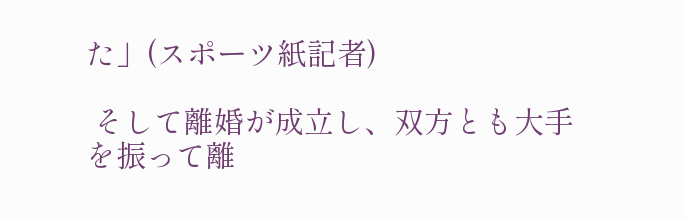た」(スポーツ紙記者)

 そして離婚が成立し、双方とも大手を振って離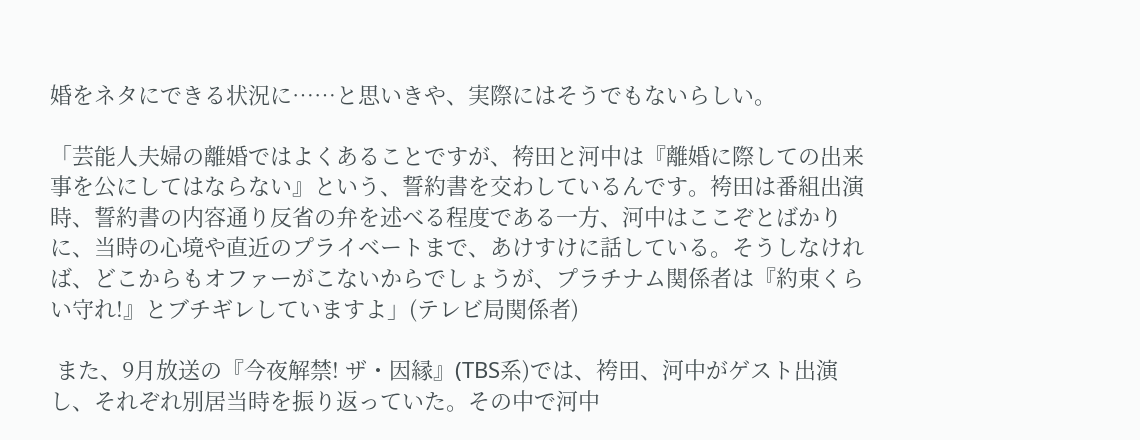婚をネタにできる状況に……と思いきや、実際にはそうでもないらしい。

「芸能人夫婦の離婚ではよくあることですが、袴田と河中は『離婚に際しての出来事を公にしてはならない』という、誓約書を交わしているんです。袴田は番組出演時、誓約書の内容通り反省の弁を述べる程度である一方、河中はここぞとばかりに、当時の心境や直近のプライベートまで、あけすけに話している。そうしなければ、どこからもオファーがこないからでしょうが、プラチナム関係者は『約束くらい守れ!』とブチギレしていますよ」(テレビ局関係者)

 また、9月放送の『今夜解禁! ザ・因縁』(TBS系)では、袴田、河中がゲスト出演し、それぞれ別居当時を振り返っていた。その中で河中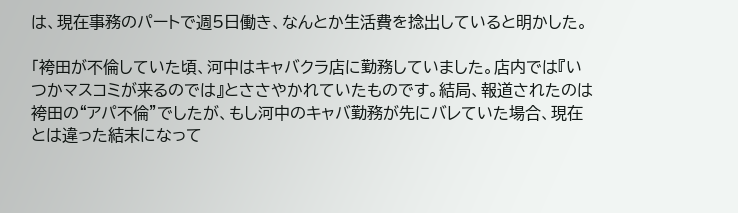は、現在事務のパートで週5日働き、なんとか生活費を捻出していると明かした。

「袴田が不倫していた頃、河中はキャバクラ店に勤務していました。店内では『いつかマスコミが来るのでは』とささやかれていたものです。結局、報道されたのは袴田の“アパ不倫”でしたが、もし河中のキャバ勤務が先にバレていた場合、現在とは違った結末になって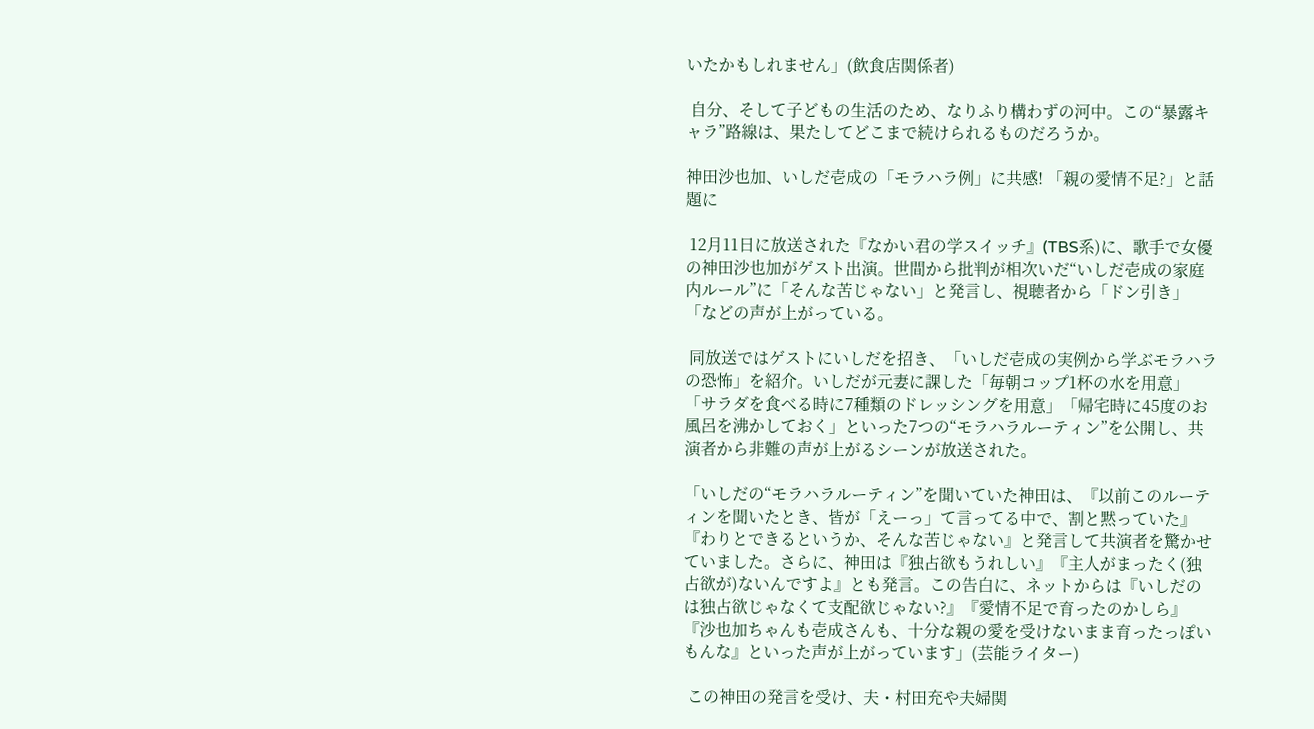いたかもしれません」(飲食店関係者)

 自分、そして子どもの生活のため、なりふり構わずの河中。この“暴露キャラ”路線は、果たしてどこまで続けられるものだろうか。

神田沙也加、いしだ壱成の「モラハラ例」に共感! 「親の愛情不足?」と話題に

 12月11日に放送された『なかい君の学スイッチ』(TBS系)に、歌手で女優の神田沙也加がゲスト出演。世間から批判が相次いだ“いしだ壱成の家庭内ルール”に「そんな苦じゃない」と発言し、視聴者から「ドン引き」「などの声が上がっている。

 同放送ではゲストにいしだを招き、「いしだ壱成の実例から学ぶモラハラの恐怖」を紹介。いしだが元妻に課した「毎朝コップ1杯の水を用意」「サラダを食べる時に7種類のドレッシングを用意」「帰宅時に45度のお風呂を沸かしておく」といった7つの“モラハラルーティン”を公開し、共演者から非難の声が上がるシーンが放送された。

「いしだの“モラハラルーティン”を聞いていた神田は、『以前このルーティンを聞いたとき、皆が「えーっ」て言ってる中で、割と黙っていた』『わりとできるというか、そんな苦じゃない』と発言して共演者を驚かせていました。さらに、神田は『独占欲もうれしい』『主人がまったく(独占欲が)ないんですよ』とも発言。この告白に、ネットからは『いしだのは独占欲じゃなくて支配欲じゃない?』『愛情不足で育ったのかしら』『沙也加ちゃんも壱成さんも、十分な親の愛を受けないまま育ったっぽいもんな』といった声が上がっています」(芸能ライター)

 この神田の発言を受け、夫・村田充や夫婦関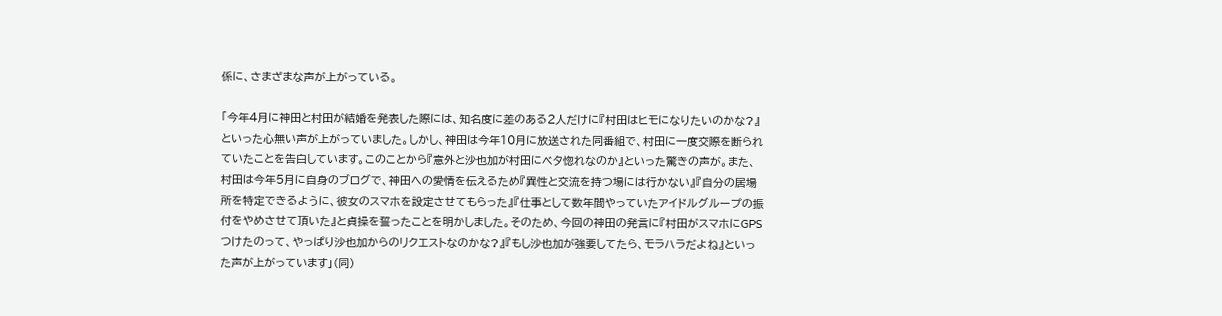係に、さまざまな声が上がっている。

「今年4月に神田と村田が結婚を発表した際には、知名度に差のある2人だけに『村田はヒモになりたいのかな?』といった心無い声が上がっていました。しかし、神田は今年10月に放送された同番組で、村田に一度交際を断られていたことを告白しています。このことから『意外と沙也加が村田にベタ惚れなのか』といった驚きの声が。また、村田は今年5月に自身のブログで、神田への愛情を伝えるため『異性と交流を持つ場には行かない』『自分の居場所を特定できるように、彼女のスマホを設定させてもらった』『仕事として数年間やっていたアイドルグループの振付をやめさせて頂いた』と貞操を誓ったことを明かしました。そのため、今回の神田の発言に『村田がスマホにGPSつけたのって、やっぱり沙也加からのリクエストなのかな?』『もし沙也加が強要してたら、モラハラだよね』といった声が上がっています」(同)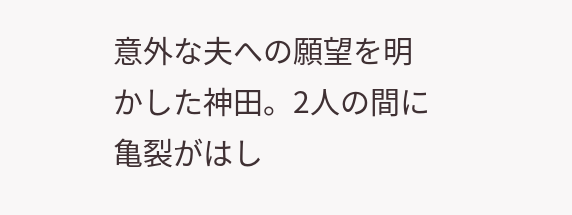意外な夫への願望を明かした神田。2人の間に亀裂がはし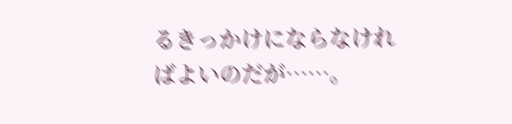るきっかけにならなければよいのだが……。